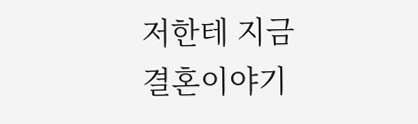저한테 지금 결혼이야기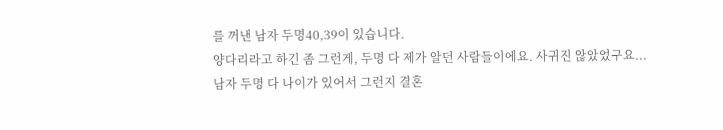를 꺼낸 남자 두명40,39이 있습니다.
양다리라고 하긴 좀 그런게, 두명 다 제가 알던 사람들이에요. 사귀진 않았었구요...
남자 두명 다 나이가 있어서 그런지 결혼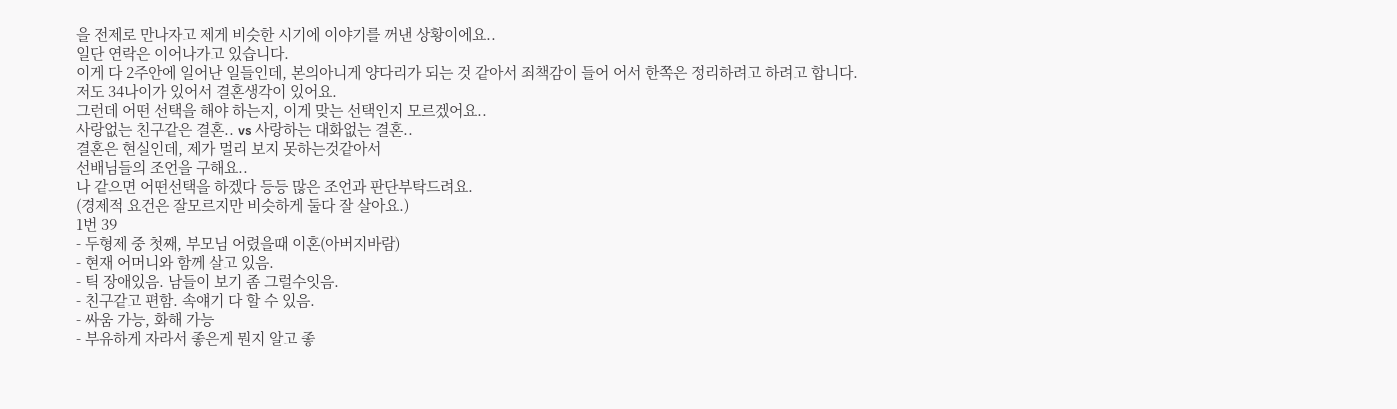을 전제로 만나자고 제게 비슷한 시기에 이야기를 꺼낸 상황이에요..
일단 연락은 이어나가고 있습니다.
이게 다 2주안에 일어난 일들인데, 본의아니게 양다리가 되는 것 같아서 죄책감이 들어 어서 한쪽은 정리하려고 하려고 합니다.
저도 34나이가 있어서 결혼생각이 있어요.
그런데 어떤 선택을 해야 하는지, 이게 맞는 선택인지 모르겠어요..
사랑없는 친구같은 결혼.. vs 사랑하는 대화없는 결혼..
결혼은 현실인데, 제가 멀리 보지 못하는것같아서
선배님들의 조언을 구해요..
나 같으면 어떤선택을 하겠다 등등 많은 조언과 판단부탁드려요.
(경제적 요건은 잘모르지만 비슷하게 둘다 잘 살아요.)
1번 39
- 두형제 중 첫째, 부모님 어렸을때 이혼(아버지바람)
- 현재 어머니와 함께 살고 있음.
- 틱 장애있음. 남들이 보기 좀 그럴수잇음.
- 친구같고 편함. 속얘기 다 할 수 있음.
- 싸움 가능, 화해 가능
- 부유하게 자라서 좋은게 뭔지 알고 좋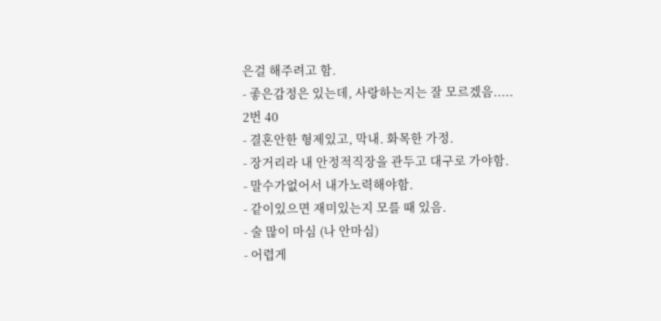은걸 해주려고 함.
- 좋은감정은 있는데, 사랑하는지는 잘 모르겠음.....
2번 40
- 결혼안한 형제있고, 막내. 화목한 가정.
- 장거리라 내 안정적직장을 관두고 대구로 가야함.
- 말수가없어서 내가노력해야함.
- 같이있으면 재미있는지 모를 때 있음.
- 술 많이 마심 (나 안마심)
- 어렵게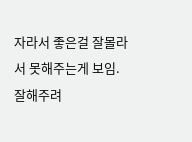자라서 좋은걸 잘몰라서 못해주는게 보임.
잘해주려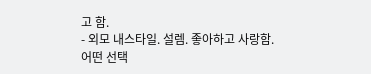고 함.
- 외모 내스타일. 설렘. 좋아하고 사랑함.
어떤 선택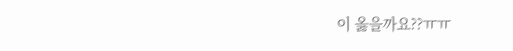이 옳을까요??ㅠㅠ